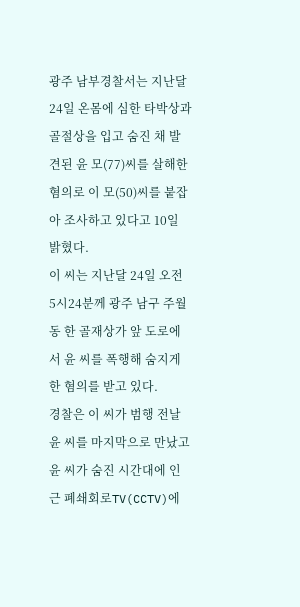광주 남부경찰서는 지난달 24일 온몸에 심한 타박상과 골절상을 입고 숨진 채 발견된 윤 모(77)씨를 살해한 혐의로 이 모(50)씨를 붙잡아 조사하고 있다고 10일 밝혔다.
이 씨는 지난달 24일 오전 5시24분께 광주 남구 주월동 한 골재상가 앞 도로에서 윤 씨를 폭행해 숨지게 한 혐의를 받고 있다.
경찰은 이 씨가 범행 전날 윤 씨를 마지막으로 만났고 윤 씨가 숨진 시간대에 인근 폐쇄회로TV(CCTV)에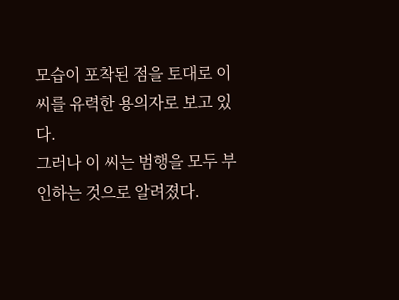모습이 포착된 점을 토대로 이 씨를 유력한 용의자로 보고 있다.
그러나 이 씨는 범행을 모두 부인하는 것으로 알려졌다.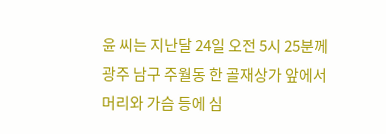윤 씨는 지난달 24일 오전 5시 25분께 광주 남구 주월동 한 골재상가 앞에서 머리와 가슴 등에 심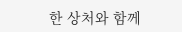한 상처와 함께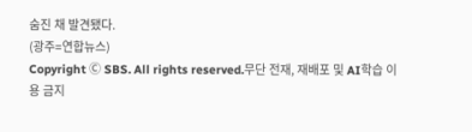숨진 채 발견됐다.
(광주=연합뉴스)
Copyright Ⓒ SBS. All rights reserved.무단 전재, 재배포 및 AI학습 이용 금지